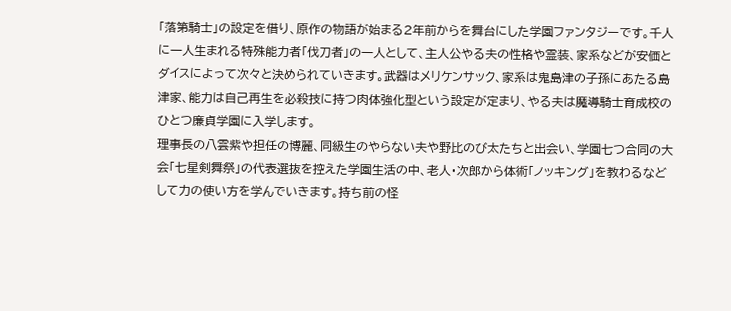「落第騎士」の設定を借り、原作の物語が始まる2年前からを舞台にした学園ファンタジーです。千人に一人生まれる特殊能力者「伐刀者」の一人として、主人公やる夫の性格や霊装、家系などが安価とダイスによって次々と決められていきます。武器はメリケンサック、家系は鬼島津の子孫にあたる島津家、能力は自己再生を必殺技に持つ肉体強化型という設定が定まり、やる夫は魔導騎士育成校のひとつ廉貞学園に入学します。
理事長の八雲紫や担任の博麗、同級生のやらない夫や野比のび太たちと出会い、学園七つ合同の大会「七星剣舞祭」の代表選抜を控えた学園生活の中、老人・次郎から体術「ノッキング」を教わるなどして力の使い方を学んでいきます。持ち前の怪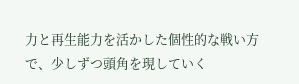力と再生能力を活かした個性的な戦い方で、少しずつ頭角を現していく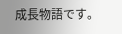成長物語です。